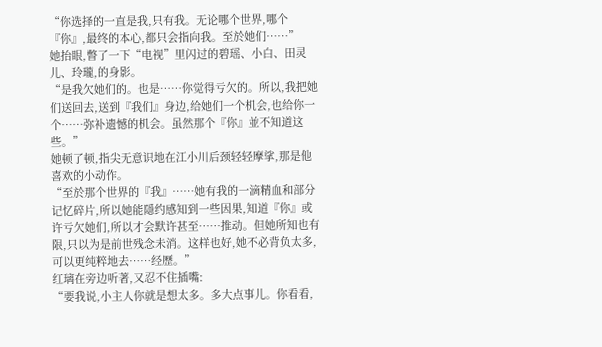“你选择的一直是我,只有我。无论哪个世界,哪个『你』,最终的本心,都只会指向我。至於她们……”
她抬眼,瞥了一下“电视”里闪过的碧瑶、小白、田灵儿、玲瓏,的身影。
“是我欠她们的。也是……你觉得亏欠的。所以,我把她们送回去,送到『我们』身边,给她们一个机会,也给你一个……弥补遗憾的机会。虽然那个『你』並不知道这些。”
她顿了顿,指尖无意识地在江小川后颈轻轻摩挲,那是他喜欢的小动作。
“至於那个世界的『我』……她有我的一滴精血和部分记忆碎片,所以她能隱约感知到一些因果,知道『你』或许亏欠她们,所以才会默许甚至……推动。但她所知也有限,只以为是前世残念未消。这样也好,她不必背负太多,可以更纯粹地去……经歷。”
红璃在旁边听著,又忍不住插嘴:
“要我说,小主人你就是想太多。多大点事儿。你看看,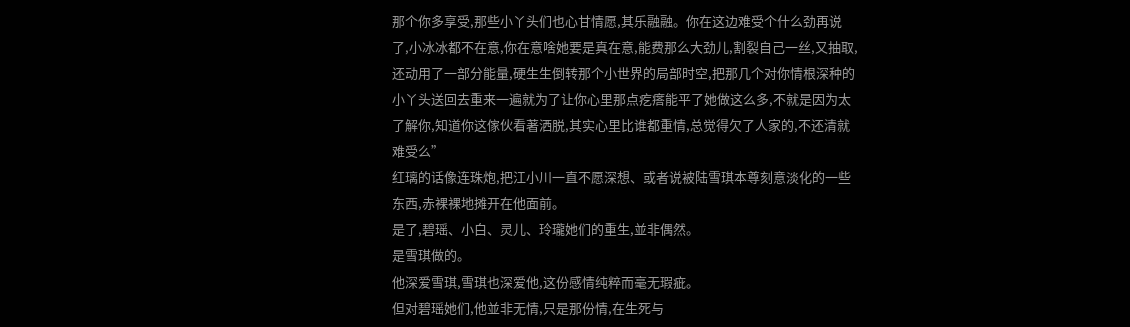那个你多享受,那些小丫头们也心甘情愿,其乐融融。你在这边难受个什么劲再说了,小冰冰都不在意,你在意啥她要是真在意,能费那么大劲儿,割裂自己一丝,又抽取,还动用了一部分能量,硬生生倒转那个小世界的局部时空,把那几个对你情根深种的小丫头送回去重来一遍就为了让你心里那点疙瘩能平了她做这么多,不就是因为太了解你,知道你这傢伙看著洒脱,其实心里比谁都重情,总觉得欠了人家的,不还清就难受么”
红璃的话像连珠炮,把江小川一直不愿深想、或者说被陆雪琪本尊刻意淡化的一些东西,赤裸裸地摊开在他面前。
是了,碧瑶、小白、灵儿、玲瓏她们的重生,並非偶然。
是雪琪做的。
他深爱雪琪,雪琪也深爱他,这份感情纯粹而毫无瑕疵。
但对碧瑶她们,他並非无情,只是那份情,在生死与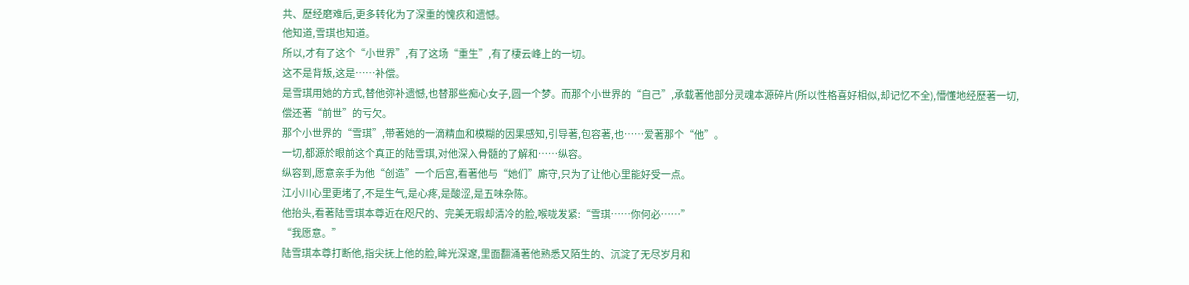共、歷经磨难后,更多转化为了深重的愧疚和遗憾。
他知道,雪琪也知道。
所以,才有了这个“小世界”,有了这场“重生”,有了棲云峰上的一切。
这不是背叛,这是……补偿。
是雪琪用她的方式,替他弥补遗憾,也替那些痴心女子,圆一个梦。而那个小世界的“自己”,承载著他部分灵魂本源碎片(所以性格喜好相似,却记忆不全),懵懂地经歷著一切,偿还著“前世”的亏欠。
那个小世界的“雪琪”,带著她的一滴精血和模糊的因果感知,引导著,包容著,也……爱著那个“他”。
一切,都源於眼前这个真正的陆雪琪,对他深入骨髓的了解和……纵容。
纵容到,愿意亲手为他“创造”一个后宫,看著他与“她们”廝守,只为了让他心里能好受一点。
江小川心里更堵了,不是生气,是心疼,是酸涩,是五味杂陈。
他抬头,看著陆雪琪本尊近在咫尺的、完美无瑕却清冷的脸,喉咙发紧:“雪琪……你何必……”
“我愿意。”
陆雪琪本尊打断他,指尖抚上他的脸,眸光深邃,里面翻涌著他熟悉又陌生的、沉淀了无尽岁月和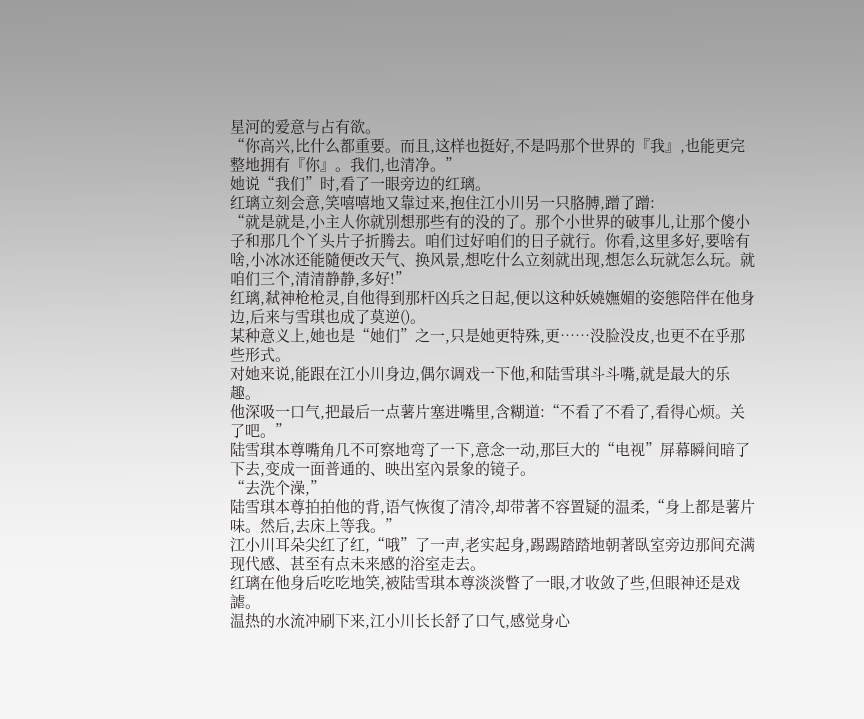星河的爱意与占有欲。
“你高兴,比什么都重要。而且,这样也挺好,不是吗那个世界的『我』,也能更完整地拥有『你』。我们,也清净。”
她说“我们”时,看了一眼旁边的红璃。
红璃立刻会意,笑嘻嘻地又靠过来,抱住江小川另一只胳膊,蹭了蹭:
“就是就是,小主人你就別想那些有的没的了。那个小世界的破事儿,让那个傻小子和那几个丫头片子折腾去。咱们过好咱们的日子就行。你看,这里多好,要啥有啥,小冰冰还能隨便改天气、换风景,想吃什么立刻就出现,想怎么玩就怎么玩。就咱们三个,清清静静,多好!”
红璃,弒神枪枪灵,自他得到那杆凶兵之日起,便以这种妖嬈嫵媚的姿態陪伴在他身边,后来与雪琪也成了莫逆()。
某种意义上,她也是“她们”之一,只是她更特殊,更……没脸没皮,也更不在乎那些形式。
对她来说,能跟在江小川身边,偶尔调戏一下他,和陆雪琪斗斗嘴,就是最大的乐趣。
他深吸一口气,把最后一点薯片塞进嘴里,含糊道:“不看了不看了,看得心烦。关了吧。”
陆雪琪本尊嘴角几不可察地弯了一下,意念一动,那巨大的“电视”屏幕瞬间暗了下去,变成一面普通的、映出室內景象的镜子。
“去洗个澡,”
陆雪琪本尊拍拍他的背,语气恢復了清冷,却带著不容置疑的温柔,“身上都是薯片味。然后,去床上等我。”
江小川耳朵尖红了红,“哦”了一声,老实起身,踢踢踏踏地朝著臥室旁边那间充满现代感、甚至有点未来感的浴室走去。
红璃在他身后吃吃地笑,被陆雪琪本尊淡淡瞥了一眼,才收敛了些,但眼神还是戏謔。
温热的水流冲刷下来,江小川长长舒了口气,感觉身心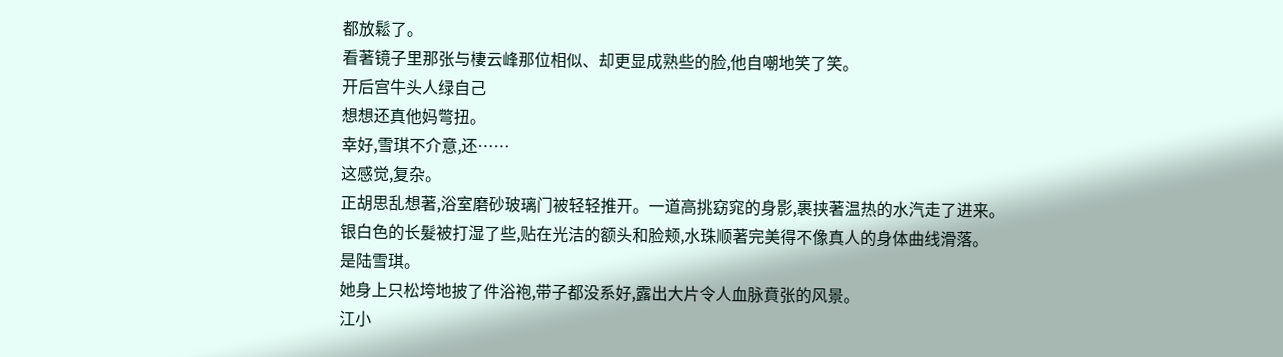都放鬆了。
看著镜子里那张与棲云峰那位相似、却更显成熟些的脸,他自嘲地笑了笑。
开后宫牛头人绿自己
想想还真他妈彆扭。
幸好,雪琪不介意,还……
这感觉,复杂。
正胡思乱想著,浴室磨砂玻璃门被轻轻推开。一道高挑窈窕的身影,裹挟著温热的水汽走了进来。
银白色的长髮被打湿了些,贴在光洁的额头和脸颊,水珠顺著完美得不像真人的身体曲线滑落。
是陆雪琪。
她身上只松垮地披了件浴袍,带子都没系好,露出大片令人血脉賁张的风景。
江小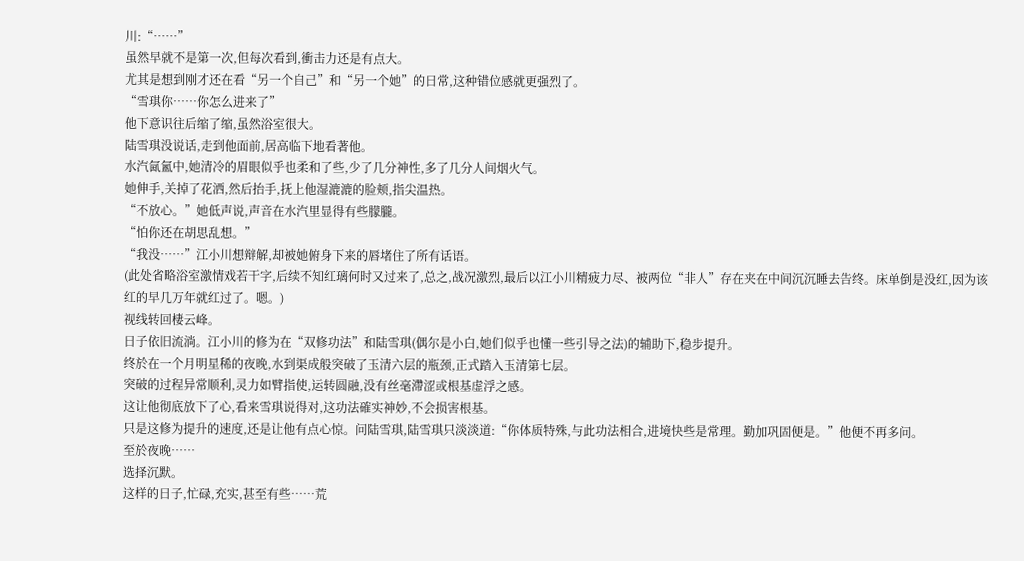川:“……”
虽然早就不是第一次,但每次看到,衝击力还是有点大。
尤其是想到刚才还在看“另一个自己”和“另一个她”的日常,这种错位感就更强烈了。
“雪琪你……你怎么进来了”
他下意识往后缩了缩,虽然浴室很大。
陆雪琪没说话,走到他面前,居高临下地看著他。
水汽氤氳中,她清冷的眉眼似乎也柔和了些,少了几分神性,多了几分人间烟火气。
她伸手,关掉了花洒,然后抬手,抚上他湿漉漉的脸颊,指尖温热。
“不放心。”她低声说,声音在水汽里显得有些朦朧。
“怕你还在胡思乱想。”
“我没……”江小川想辩解,却被她俯身下来的唇堵住了所有话语。
(此处省略浴室激情戏若干字,后续不知红璃何时又过来了,总之,战况激烈,最后以江小川精疲力尽、被两位“非人”存在夹在中间沉沉睡去告终。床单倒是没红,因为该红的早几万年就红过了。嗯。)
视线转回棲云峰。
日子依旧流淌。江小川的修为在“双修功法”和陆雪琪(偶尔是小白,她们似乎也懂一些引导之法)的辅助下,稳步提升。
终於在一个月明星稀的夜晚,水到渠成般突破了玉清六层的瓶颈,正式踏入玉清第七层。
突破的过程异常顺利,灵力如臂指使,运转圆融,没有丝毫滯涩或根基虚浮之感。
这让他彻底放下了心,看来雪琪说得对,这功法確实神妙,不会损害根基。
只是这修为提升的速度,还是让他有点心惊。问陆雪琪,陆雪琪只淡淡道:“你体质特殊,与此功法相合,进境快些是常理。勤加巩固便是。”他便不再多问。
至於夜晚……
选择沉默。
这样的日子,忙碌,充实,甚至有些……荒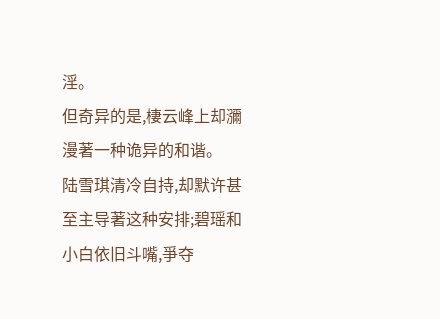淫。
但奇异的是,棲云峰上却瀰漫著一种诡异的和谐。
陆雪琪清冷自持,却默许甚至主导著这种安排;碧瑶和小白依旧斗嘴,爭夺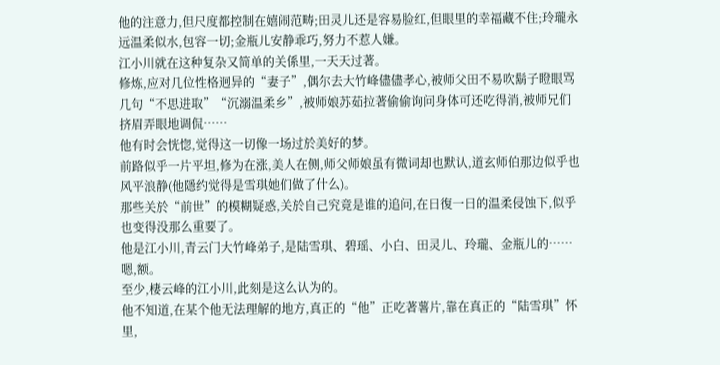他的注意力,但尺度都控制在嬉闹范畴;田灵儿还是容易脸红,但眼里的幸福藏不住;玲瓏永远温柔似水,包容一切;金瓶儿安静乖巧,努力不惹人嫌。
江小川就在这种复杂又简单的关係里,一天天过著。
修炼,应对几位性格迥异的“妻子”,偶尔去大竹峰儘儘孝心,被师父田不易吹鬍子瞪眼骂几句“不思进取”“沉溺温柔乡”,被师娘苏茹拉著偷偷询问身体可还吃得消,被师兄们挤眉弄眼地调侃……
他有时会恍惚,觉得这一切像一场过於美好的梦。
前路似乎一片平坦,修为在涨,美人在侧,师父师娘虽有微词却也默认,道玄师伯那边似乎也风平浪静(他隱约觉得是雪琪她们做了什么)。
那些关於“前世”的模糊疑惑,关於自己究竟是谁的追问,在日復一日的温柔侵蚀下,似乎也变得没那么重要了。
他是江小川,青云门大竹峰弟子,是陆雪琪、碧瑶、小白、田灵儿、玲瓏、金瓶儿的……嗯,额。
至少,棲云峰的江小川,此刻是这么认为的。
他不知道,在某个他无法理解的地方,真正的“他”正吃著薯片,靠在真正的“陆雪琪”怀里,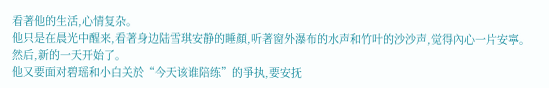看著他的生活,心情复杂。
他只是在晨光中醒来,看著身边陆雪琪安静的睡顏,听著窗外瀑布的水声和竹叶的沙沙声,觉得內心一片安寧。
然后,新的一天开始了。
他又要面对碧瑶和小白关於“今天该谁陪练”的爭执,要安抚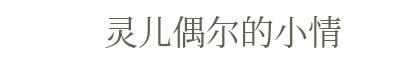灵儿偶尔的小情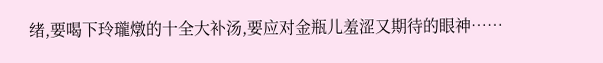绪,要喝下玲瓏燉的十全大补汤,要应对金瓶儿羞涩又期待的眼神……